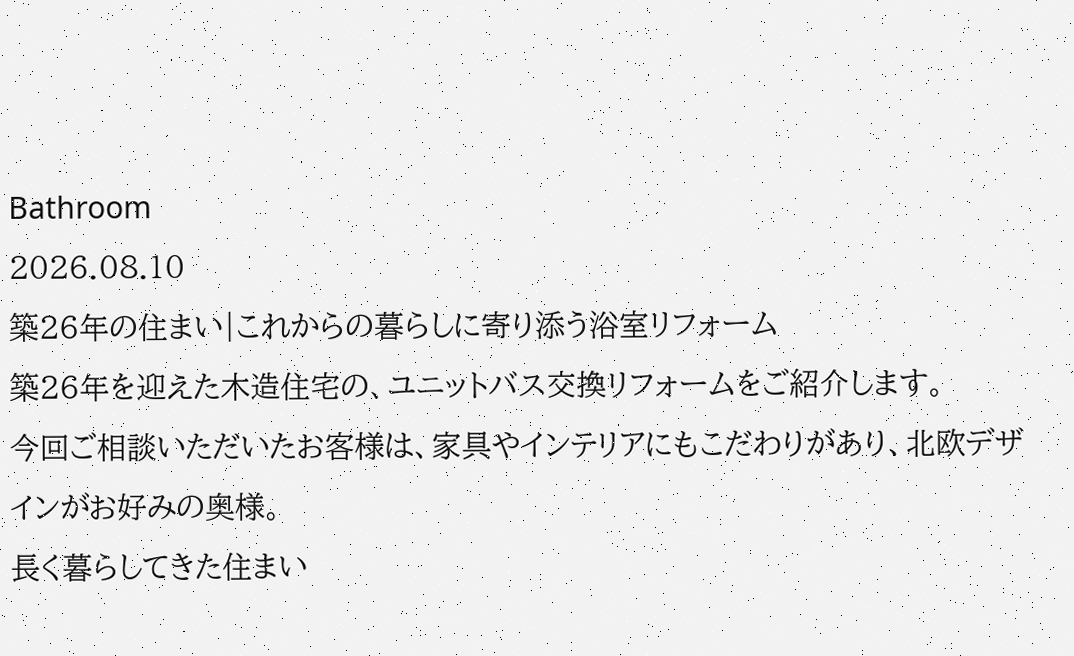Bathroom
2026.08.10
築26年の住まい|これからの暮らしに寄り添う浴室リフォーム
築26年を迎えた木造住宅の、ユニットバス交換リフォームをご紹介します。
今回ご相談いただいたお客様は、家具やインテリアにもこだわりがあり、北欧デザインがお好みの奥様。
長く暮らしてきた住まい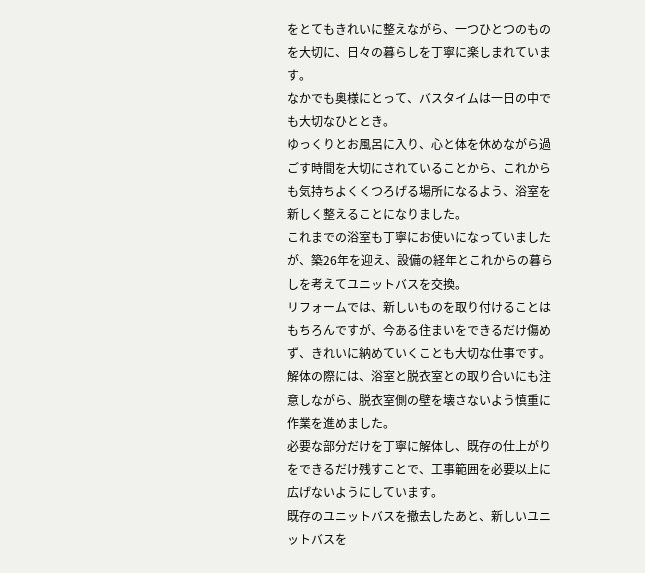をとてもきれいに整えながら、一つひとつのものを大切に、日々の暮らしを丁寧に楽しまれています。
なかでも奥様にとって、バスタイムは一日の中でも大切なひととき。
ゆっくりとお風呂に入り、心と体を休めながら過ごす時間を大切にされていることから、これからも気持ちよくくつろげる場所になるよう、浴室を新しく整えることになりました。
これまでの浴室も丁寧にお使いになっていましたが、築26年を迎え、設備の経年とこれからの暮らしを考えてユニットバスを交換。
リフォームでは、新しいものを取り付けることはもちろんですが、今ある住まいをできるだけ傷めず、きれいに納めていくことも大切な仕事です。
解体の際には、浴室と脱衣室との取り合いにも注意しながら、脱衣室側の壁を壊さないよう慎重に作業を進めました。
必要な部分だけを丁寧に解体し、既存の仕上がりをできるだけ残すことで、工事範囲を必要以上に広げないようにしています。
既存のユニットバスを撤去したあと、新しいユニットバスを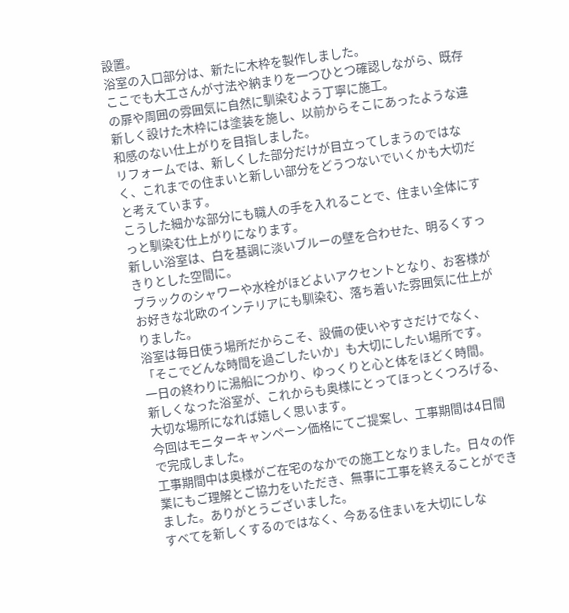設置。
浴室の入口部分は、新たに木枠を製作しました。
ここでも大工さんが寸法や納まりを一つひとつ確認しながら、既存の扉や周囲の雰囲気に自然に馴染むよう丁寧に施工。
新しく設けた木枠には塗装を施し、以前からそこにあったような違和感のない仕上がりを目指しました。
リフォームでは、新しくした部分だけが目立ってしまうのではなく、これまでの住まいと新しい部分をどうつないでいくかも大切だと考えています。
こうした細かな部分にも職人の手を入れることで、住まい全体にすっと馴染む仕上がりになります。
新しい浴室は、白を基調に淡いブルーの壁を合わせた、明るくすっきりとした空間に。
ブラックのシャワーや水栓がほどよいアクセントとなり、お客様がお好きな北欧のインテリアにも馴染む、落ち着いた雰囲気に仕上がりました。
浴室は毎日使う場所だからこそ、設備の使いやすさだけでなく、「そこでどんな時間を過ごしたいか」も大切にしたい場所です。
一日の終わりに湯船につかり、ゆっくりと心と体をほどく時間。
新しくなった浴室が、これからも奥様にとってほっとくつろげる、大切な場所になれば嬉しく思います。
今回はモニターキャンペーン価格にてご提案し、工事期間は4日間で完成しました。
工事期間中は奥様がご在宅のなかでの施工となりました。日々の作業にもご理解とご協力をいただき、無事に工事を終えることができました。ありがとうございました。
すべてを新しくするのではなく、今ある住まいを大切にしな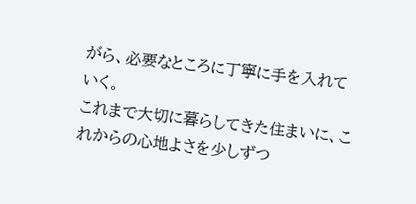がら、必要なところに丁寧に手を入れていく。
これまで大切に暮らしてきた住まいに、これからの心地よさを少しずつ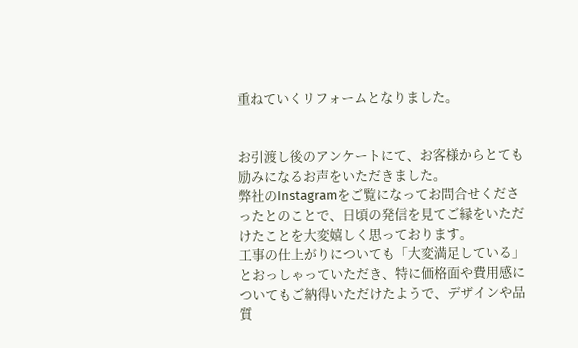重ねていくリフォームとなりました。


お引渡し後のアンケートにて、お客様からとても励みになるお声をいただきました。
弊社のInstagramをご覧になってお問合せくださったとのことで、日頃の発信を見てご縁をいただけたことを大変嬉しく思っております。
工事の仕上がりについても「大変満足している」とおっしゃっていただき、特に価格面や費用感についてもご納得いただけたようで、デザインや品質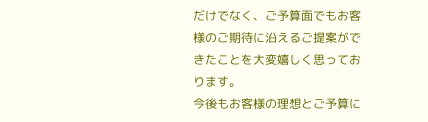だけでなく、ご予算面でもお客様のご期待に沿えるご提案ができたことを大変嬉しく思っております。
今後もお客様の理想とご予算に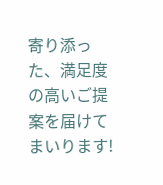寄り添った、満足度の高いご提案を届けてまいります!